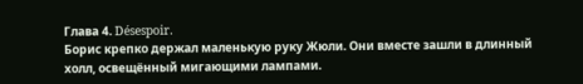Глава 4. Désespoir.
Борис крепко держал маленькую руку Жюли. Они вместе зашли в длинный холл, освещённый мигающими лампами.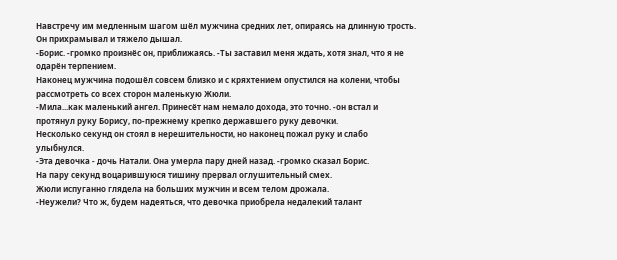Навстречу им медленным шагом шёл мужчина средних лет, опираясь на длинную трость. Он прихрамывал и тяжело дышал.
-Борис. -громко произнёс он, приближаясь. -Ты заставил меня ждать, хотя знал, что я не одарён терпением.
Наконец мужчина подошёл совсем близко и с кряхтением опустился на колени, чтобы рассмотреть со всех сторон маленькую Жюли.
-Мила...как маленький ангел. Принесёт нам немало дохода, это точно. -он встал и протянул руку Борису, по-прежнему крепко державшего руку девочки.
Несколько секунд он стоял в нерешительности, но наконец пожал руку и слабо улыбнулся.
-Эта девочка - дочь Натали. Она умерла пару дней назад. -громко сказал Борис.
На пару секунд воцарившуюся тишину прервал оглушительный смех.
Жюли испуганно глядела на больших мужчин и всем телом дрожала.
-Неужели? Что ж, будем надеяться, что девочка приобрела недалекий талант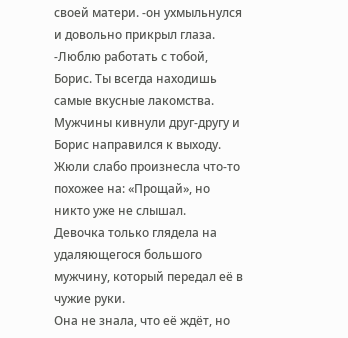своей матери. -он ухмыльнулся и довольно прикрыл глаза. -Люблю работать с тобой, Борис. Ты всегда находишь самые вкусные лакомства.
Мужчины кивнули друг-другу и Борис направился к выходу. Жюли слабо произнесла что-то похожее на: «Прощай», но никто уже не слышал.
Девочка только глядела на удаляющегося большого мужчину, который передал её в чужие руки.
Она не знала, что её ждёт, но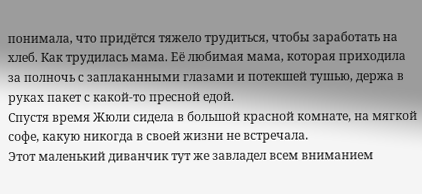понимала, что придётся тяжело трудиться, чтобы заработать на хлеб. Как трудилась мама. Её любимая мама, которая приходила за полночь с заплаканными глазами и потекшей тушью, держа в руках пакет с какой-то пресной едой.
Спустя время Жюли сидела в большой красной комнате, на мягкой софе, какую никогда в своей жизни не встречала.
Этот маленький диванчик тут же завладел всем вниманием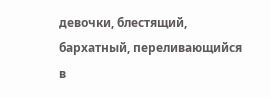девочки, блестящий, бархатный, переливающийся в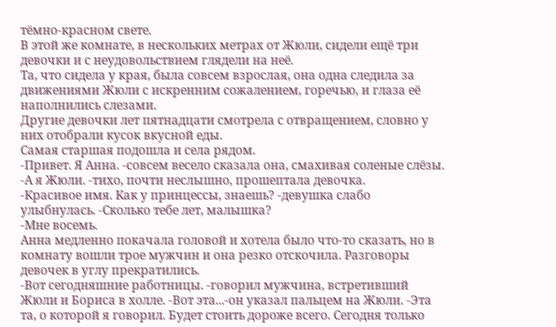тёмно-красном свете.
В этой же комнате, в нескольких метрах от Жюли, сидели ещё три девочки и с неудовольствием глядели на неё.
Та, что сидела у края, была совсем взрослая, она одна следила за движениями Жюли с искренним сожалением, горечью, и глаза её наполнились слезами.
Другие девочки лет пятнадцати смотрела с отвращением, словно у них отобрали кусок вкусной еды.
Самая старшая подошла и села рядом.
-Привет. Я Анна. -совсем весело сказала она, смахивая соленые слёзы.
-А я Жюли. -тихо, почти неслышно, прошептала девочка.
-Красивое имя. Как у принцессы, знаешь? -девушка слабо улыбнулась. -Сколько тебе лет, малышка?
-Мне восемь.
Анна медленно покачала головой и хотела было что-то сказать, но в комнату вошли трое мужчин и она резко отскочила. Разговоры девочек в углу прекратились.
-Вот сегодняшние работницы. -говорил мужчина, встретивший Жюли и Бориса в холле. -Вот эта...-он указал пальцем на Жюли. -Эта та, о которой я говорил. Будет стоить дороже всего. Сегодня только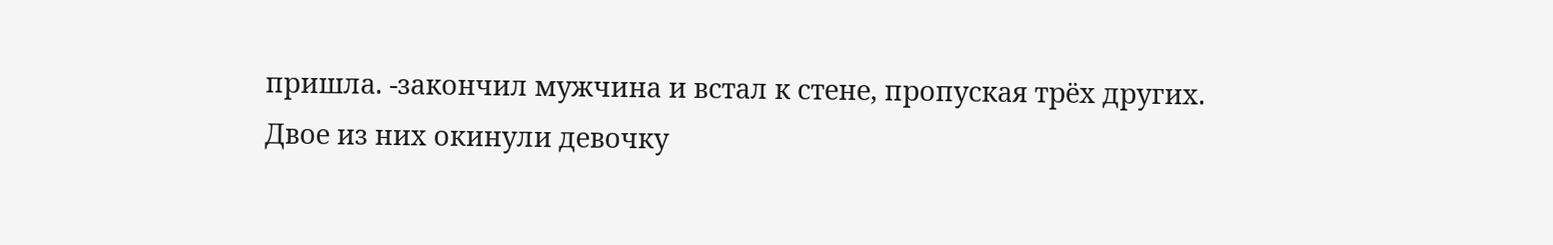пришла. -закончил мужчина и встал к стене, пропуская трёх других.
Двое из них окинули девочку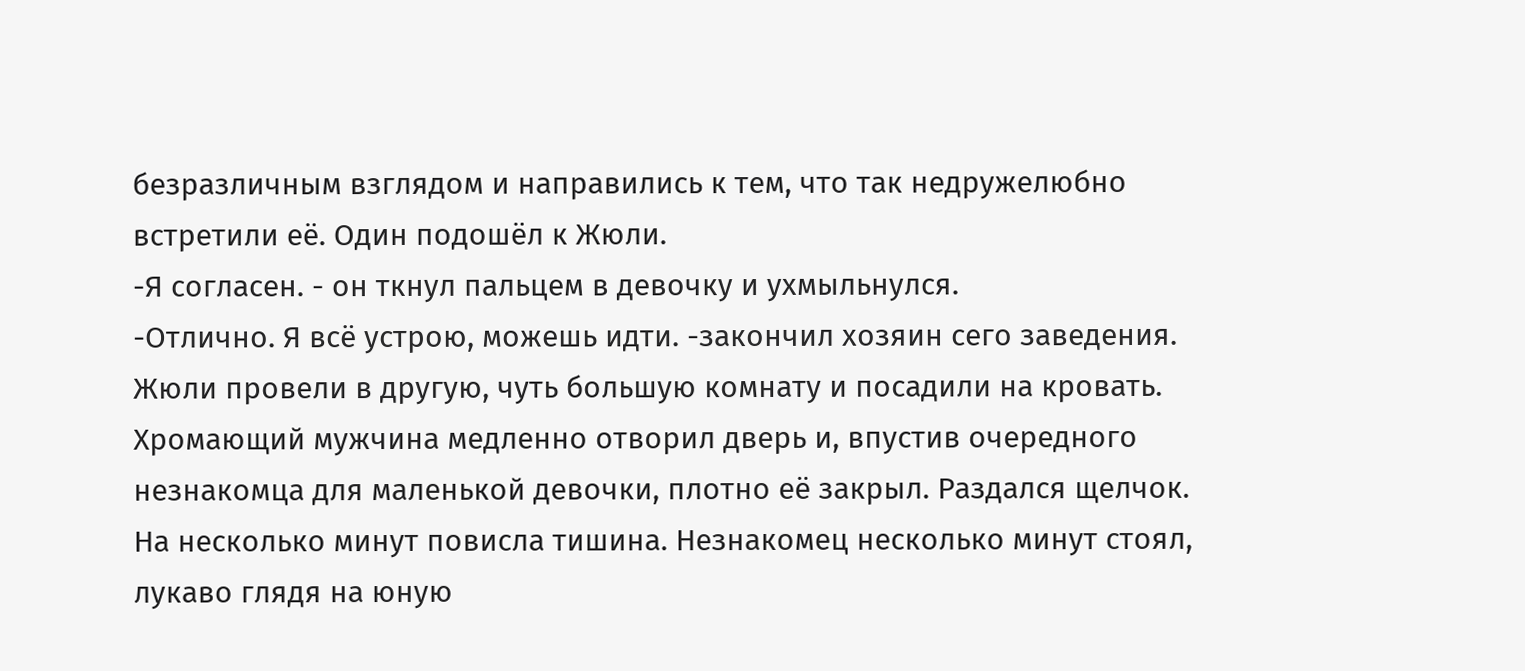безразличным взглядом и направились к тем, что так недружелюбно встретили её. Один подошёл к Жюли.
-Я согласен. - он ткнул пальцем в девочку и ухмыльнулся.
-Отлично. Я всё устрою, можешь идти. -закончил хозяин сего заведения.
Жюли провели в другую, чуть большую комнату и посадили на кровать.
Хромающий мужчина медленно отворил дверь и, впустив очередного незнакомца для маленькой девочки, плотно её закрыл. Раздался щелчок.
На несколько минут повисла тишина. Незнакомец несколько минут стоял, лукаво глядя на юную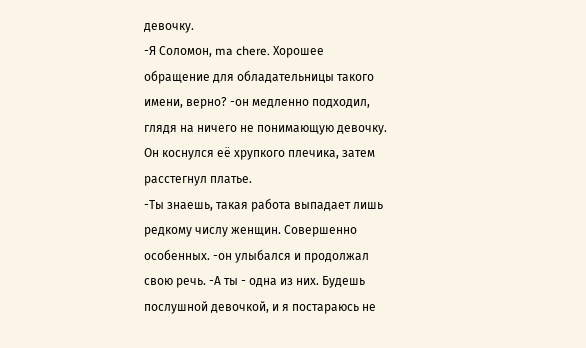девочку.
-Я Соломон, ma chere. Хорошее обращение для обладательницы такого имени, верно? -он медленно подходил, глядя на ничего не понимающую девочку.
Он коснулся её хрупкого плечика, затем расстегнул платье.
-Ты знаешь, такая работа выпадает лишь редкому числу женщин. Совершенно особенных. -он улыбался и продолжал свою речь. -А ты - одна из них. Будешь послушной девочкой, и я постараюсь не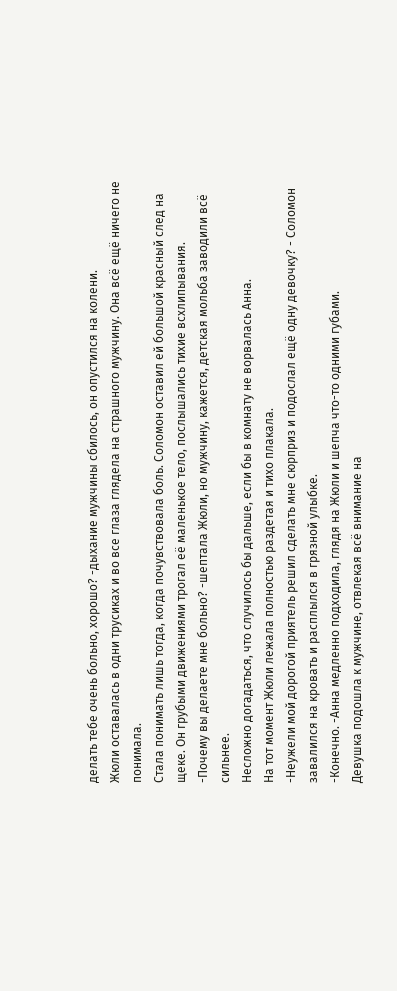делать тебе очень больно, хорошо? -дыхание мужчины сбилось, он опустился на колени.
Жюли оставалась в одни трусиках и во все глаза глядела на страшного мужчину. Она всё ещё ничего не понимала.
Стала понимать лишь тогда, когда почувствовала боль. Соломон оставил ей большой красный след на щеке. Он грубыми движениями трогал её маленькое тело, послышались тихие всхлипывания.
-Почему вы делаете мне больно? -шептала Жюли, но мужчину, кажется, детская мольба заводили всё сильнее.
Несложно догадаться, что случилось бы дальше, если бы в комнату не ворвалась Анна.
На тот момент Жюли лежала полностью раздетая и тихо плакала.
-Неужели мой дорогой приятель решил сделать мне сюрприз и подослал ещё одну девочку? - Соломон завалился на кровать и расплылся в грязной улыбке.
-Конечно. -Анна медленно подходила, глядя на Жюли и шепча что-то одними губами.
Девушка подошла к мужчине, отвлекая всё внимание на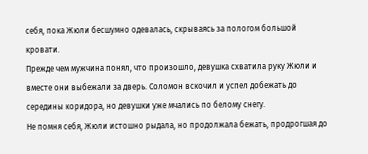себя, пока Жюли бесшумно одевалась, скрываясь за пологом большой кровати.
Прежде чем мужчина понял, что произошло, девушка схватила руку Жюли и вместе они выбежали за дверь. Соломон вскочил и успел добежать до середины коридора, но девушки уже мчались по белому снегу.
Не помня себя, Жюли истошно рыдала, но продолжала бежать, продрогшая до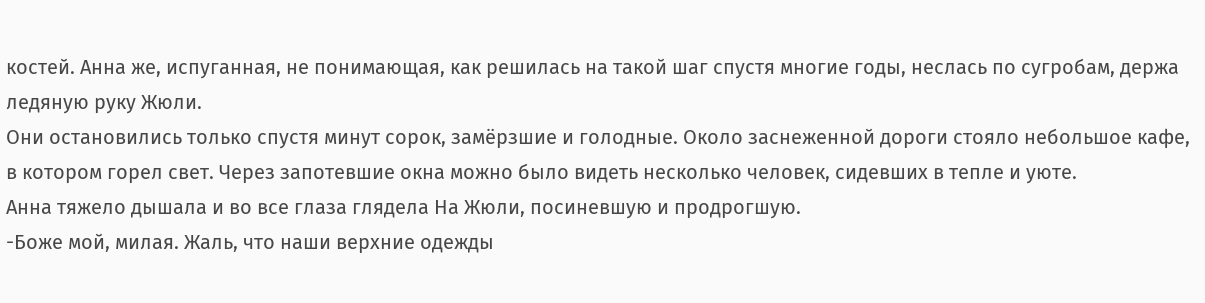костей. Анна же, испуганная, не понимающая, как решилась на такой шаг спустя многие годы, неслась по сугробам, держа ледяную руку Жюли.
Они остановились только спустя минут сорок, замёрзшие и голодные. Около заснеженной дороги стояло небольшое кафе, в котором горел свет. Через запотевшие окна можно было видеть несколько человек, сидевших в тепле и уюте.
Анна тяжело дышала и во все глаза глядела На Жюли, посиневшую и продрогшую.
-Боже мой, милая. Жаль, что наши верхние одежды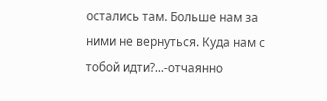остались там. Больше нам за ними не вернуться. Куда нам с тобой идти?...-отчаянно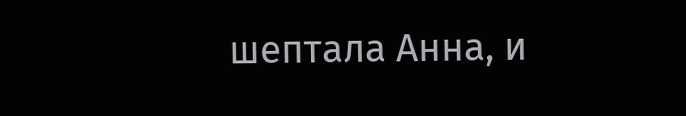шептала Анна, и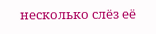несколько слёз её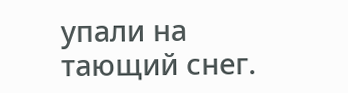упали на тающий снег.